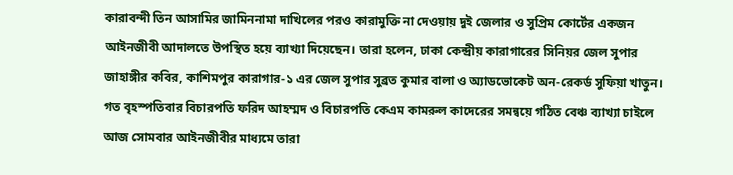কারাবন্দী তিন আসামির জামিননামা দাখিলের পরও কারামুক্তি না দেওয়ায় দুই জেলার ও সুপ্রিম কোর্টের একজন আইনজীবী আদালতে উপস্থিত হয়ে ব্যাখ্যা দিয়েছেন। তারা হলেন, ঢাকা কেন্দ্রীয় কারাগারের সিনিয়র জেল সুপার জাহাঙ্গীর কবির, কাশিমপুর কারাগার-১ এর জেল সুপার সুব্রত কুমার বালা ও অ্যাডভোকেট অন-রেকর্ড সুফিয়া খাতুন।
গত বৃহস্পতিবার বিচারপতি ফরিদ আহম্মদ ও বিচারপতি কেএম কামরুল কাদেরের সমন্বয়ে গঠিত বেঞ্চ ব্যাখ্যা চাইলে আজ সোমবার আইনজীবীর মাধ্যমে তারা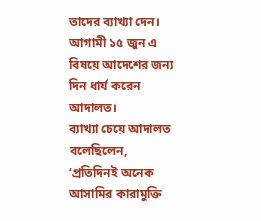তাদের ব্যাখ্যা দেন। আগামী ১৫ জুন এ বিষয়ে আদেশের জন্য দিন ধার্য করেন আদালত।
ব্যাখ্যা চেয়ে আদালত বলেছিলেন, ‘প্রতিদিনই অনেক আসামির কারামুক্তি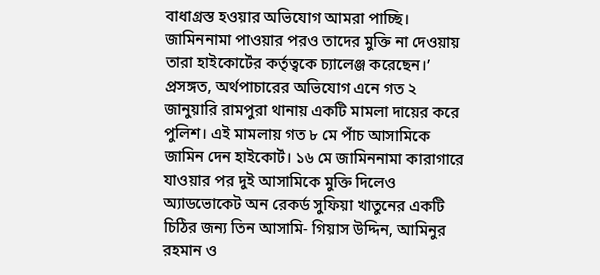বাধাগ্রস্ত হওয়ার অভিযোগ আমরা পাচ্ছি। জামিননামা পাওয়ার পরও তাদের মুক্তি না দেওয়ায় তারা হাইকোর্টের কর্তৃত্বকে চ্যালেঞ্জ করেছেন।’
প্রসঙ্গত, অর্থপাচারের অভিযোগ এনে গত ২ জানুয়ারি রামপুরা থানায় একটি মামলা দায়ের করে পুলিশ। এই মামলায় গত ৮ মে পাঁচ আসামিকে জামিন দেন হাইকোর্ট। ১৬ মে জামিননামা কারাগারে যাওয়ার পর দুই আসামিকে মুক্তি দিলেও অ্যাডভোকেট অন রেকর্ড সুফিয়া খাতুনের একটি চিঠির জন্য তিন আসামি- গিয়াস উদ্দিন, আমিনুর রহমান ও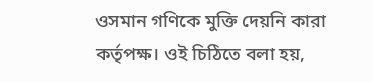ওসমান গণিকে মুক্তি দেয়নি কারা কর্তৃপক্ষ। ওই চিঠিতে বলা হয়,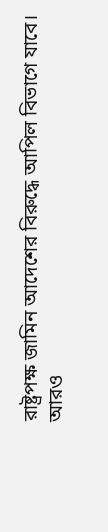রাষ্ট্রপক্ষ জামিন আদেশের বিরুদ্ধে আপিল বিভাগে যাবে।
আরও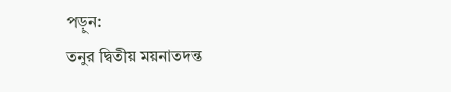পড়ুন:
তনুর দ্বিতীয় ময়নাতদন্ত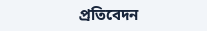প্রতিবেদন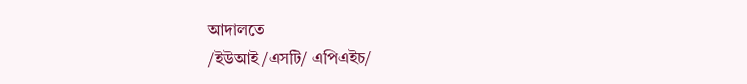আদালতে
/ইউআই/এসটি/ এপিএইচ/